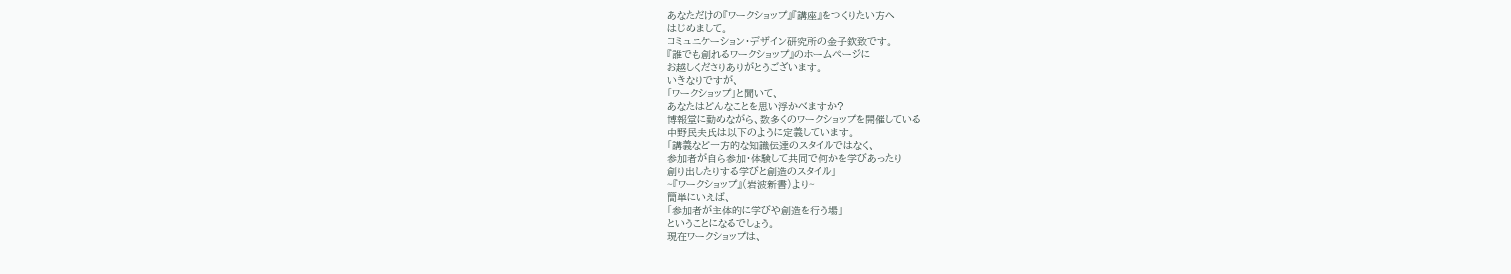あなただけの『ワークショップ』『講座』をつくりたい方へ
はじめまして。
コミュニケーション・デザイン研究所の金子欽致です。
『誰でも創れるワークショップ』のホームページに
お越しくださりありがとうございます。
いきなりですが、
「ワークショップ」と聞いて、
あなたはどんなことを思い浮かべますか?
博報堂に勤めながら、数多くのワークショップを開催している
中野民夫氏は以下のように定義しています。
「講義など一方的な知識伝達のスタイルではなく、
参加者が自ら参加・体験して共同で何かを学びあったり
創り出したりする学びと創造のスタイル」
~『ワークショップ』(岩波新書)より~
簡単にいえば、
「参加者が主体的に学びや創造を行う場」
ということになるでしょう。
現在ワークショップは、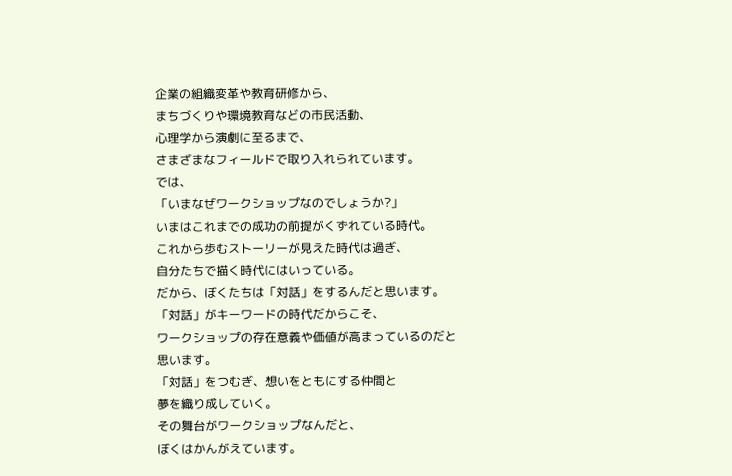企業の組織変革や教育研修から、
まちづくりや環境教育などの市民活動、
心理学から演劇に至るまで、
さまざまなフィールドで取り入れられています。
では、
「いまなぜワークショップなのでしょうか?」
いまはこれまでの成功の前提がくずれている時代。
これから歩むストーリーが見えた時代は過ぎ、
自分たちで描く時代にはいっている。
だから、ぼくたちは「対話」をするんだと思います。
「対話」がキーワードの時代だからこそ、
ワークショップの存在意義や価値が高まっているのだと
思います。
「対話」をつむぎ、想いをともにする仲間と
夢を織り成していく。
その舞台がワークショップなんだと、
ぼくはかんがえています。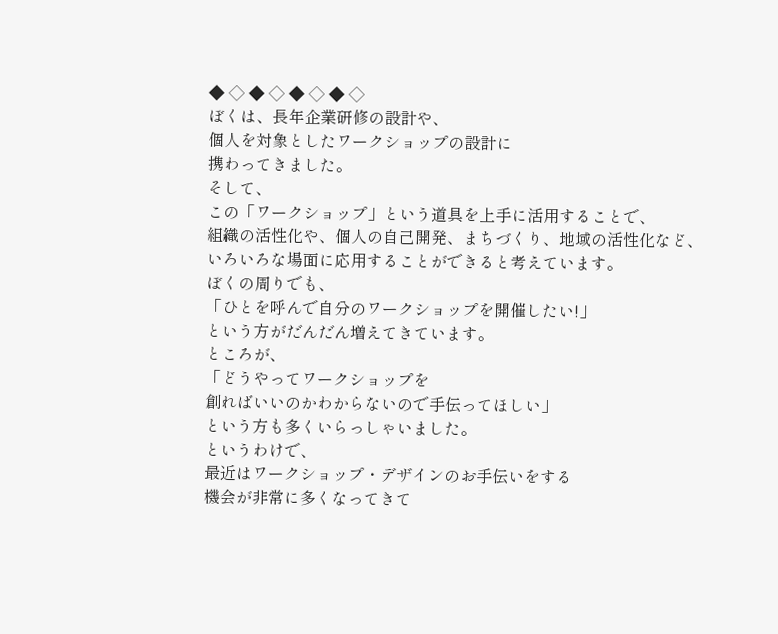◆ ◇ ◆ ◇ ◆ ◇ ◆ ◇
ぼくは、長年企業研修の設計や、
個人を対象としたワークショップの設計に
携わってきました。
そして、
この「ワークショップ」という道具を上手に活用することで、
組織の活性化や、個人の自己開発、まちづくり、地域の活性化など、
いろいろな場面に応用することができると考えています。
ぼくの周りでも、
「ひとを呼んで自分のワークショップを開催したい!」
という方がだんだん増えてきています。
ところが、
「どうやってワークショップを
創ればいいのかわからないので手伝ってほしい」
という方も多くいらっしゃいました。
というわけで、
最近はワークショップ・デザインのお手伝いをする
機会が非常に多くなってきて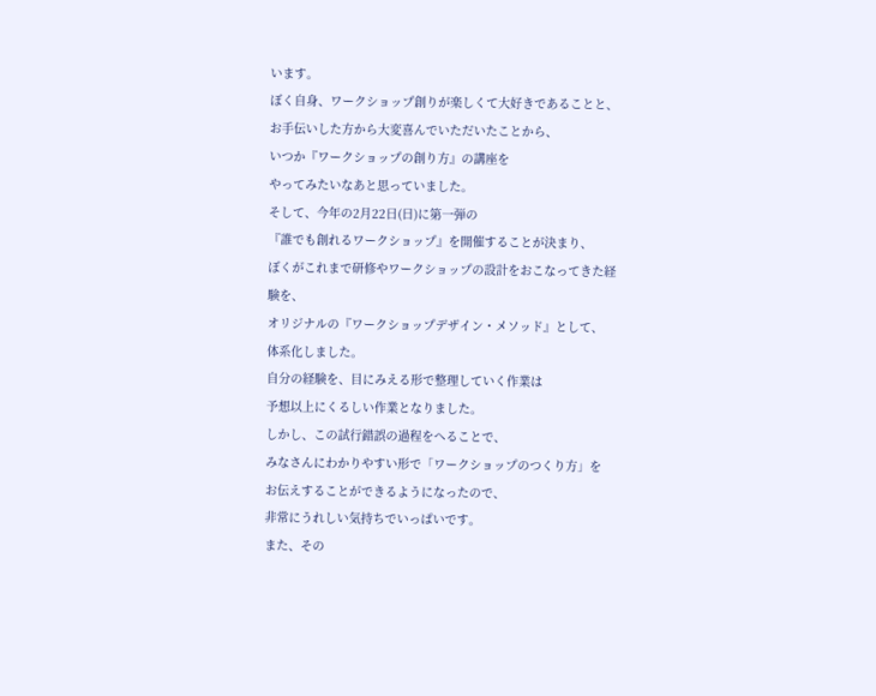います。
ぼく自身、ワークショップ創りが楽しくて大好きであることと、
お手伝いした方から大変喜んでいただいたことから、
いつか『ワークショップの創り方』の講座を
やってみたいなあと思っていました。
そして、今年の2月22日(日)に第一弾の
『誰でも創れるワークショップ』を開催することが決まり、
ぼくがこれまで研修やワークショップの設計をおこなってきた経験を、
オリジナルの『ワークショップデザイン・メソッド』として、
体系化しました。
自分の経験を、目にみえる形で整理していく作業は
予想以上にくるしい作業となりました。
しかし、この試行錯誤の過程をへることで、
みなさんにわかりやすい形で「ワークショップのつくり方」を
お伝えすることができるようになったので、
非常にうれしい気持ちでいっぱいです。
また、その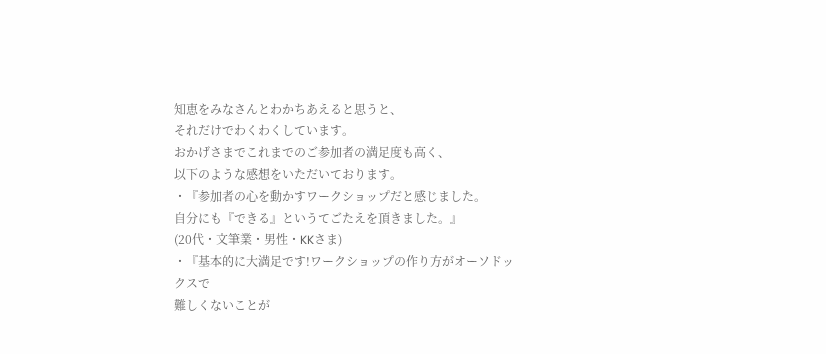知恵をみなさんとわかちあえると思うと、
それだけでわくわくしています。
おかげさまでこれまでのご参加者の満足度も高く、
以下のような感想をいただいております。
・『参加者の心を動かすワークショップだと感じました。
自分にも『できる』というてごたえを頂きました。』
(20代・文筆業・男性・KKさま)
・『基本的に大満足です!ワークショップの作り方がオーソドックスで
難しくないことが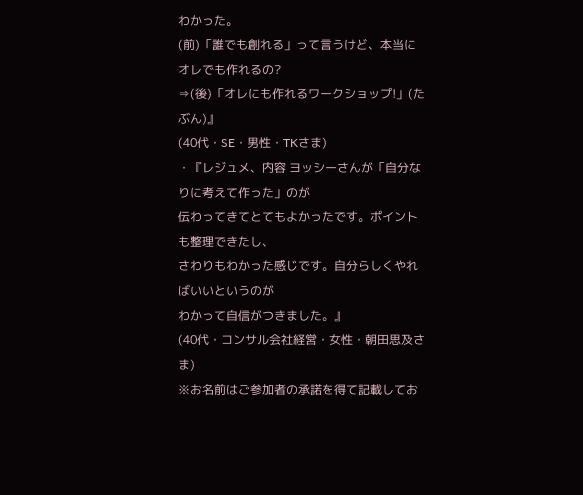わかった。
(前)「誰でも創れる」って言うけど、本当にオレでも作れるの?
⇒(後)「オレにも作れるワークショップ!」(たぶん)』
(40代・SE・男性・TKさま)
・『レジュメ、内容 ヨッシーさんが「自分なりに考えて作った」のが
伝わってきてとてもよかったです。ポイントも整理できたし、
さわりもわかった感じです。自分らしくやればいいというのが
わかって自信がつきました。』
(40代・コンサル会社経営・女性・朝田思及さま)
※お名前はご参加者の承諾を得て記載してお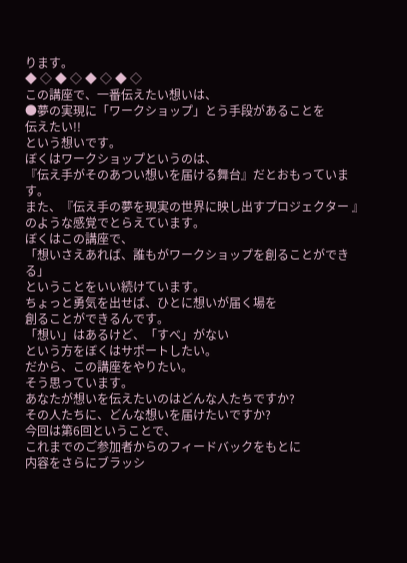ります。
◆ ◇ ◆ ◇ ◆ ◇ ◆ ◇
この講座で、一番伝えたい想いは、
●夢の実現に「ワークショップ」とう手段があることを
伝えたい!!
という想いです。
ぼくはワークショップというのは、
『伝え手がそのあつい想いを届ける舞台』だとおもっています。
また、『伝え手の夢を現実の世界に映し出すプロジェクター 』
のような感覚でとらえています。
ぼくはこの講座で、
「想いさえあれば、誰もがワークショップを創ることができる」
ということをいい続けています。
ちょっと勇気を出せば、ひとに想いが届く場を
創ることができるんです。
「想い」はあるけど、「すべ」がない
という方をぼくはサポートしたい。
だから、この講座をやりたい。
そう思っています。
あなたが想いを伝えたいのはどんな人たちですか?
その人たちに、どんな想いを届けたいですか?
今回は第6回ということで、
これまでのご参加者からのフィードバックをもとに
内容をさらにブラッシ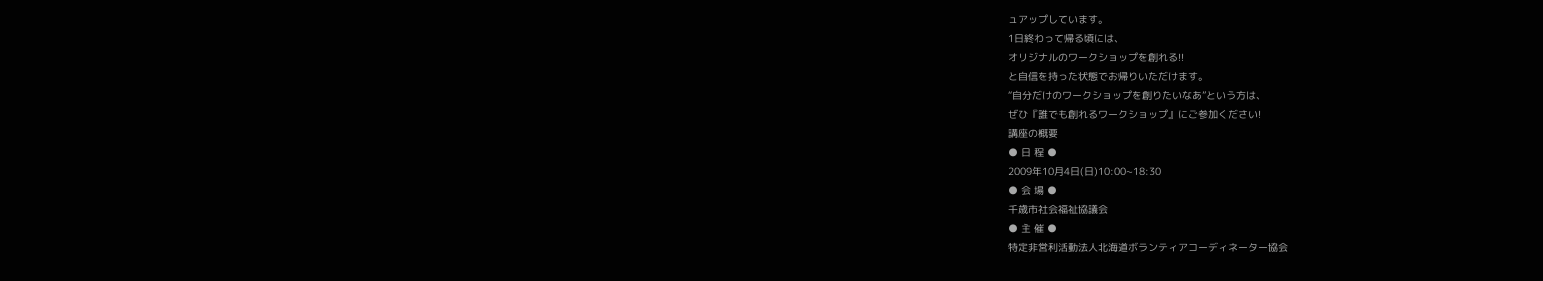ュアップしています。
1日終わって帰る頃には、
オリジナルのワークショップを創れる!!
と自信を持った状態でお帰りいただけます。
“自分だけのワークショップを創りたいなあ”という方は、
ぜひ『誰でも創れるワークショップ』にご参加ください!
講座の概要
● 日 程 ●
2009年10月4日(日)10:00~18:30
● 会 場 ●
千歳市社会福祉協議会
● 主 催 ●
特定非営利活動法人北海道ボランティアコーディネーター協会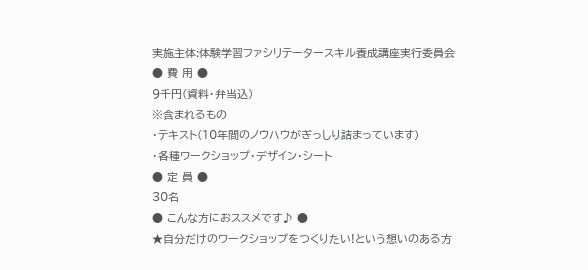実施主体:体験学習ファシリテータースキル養成講座実行委員会
● 費 用 ●
9千円(資料・弁当込)
※含まれるもの
・テキスト(10年間のノウハウがぎっしり詰まっています)
・各種ワークショップ・デザイン・シート
● 定 員 ●
30名
● こんな方におススメです♪ ●
★自分だけのワークショップをつくりたい!という想いのある方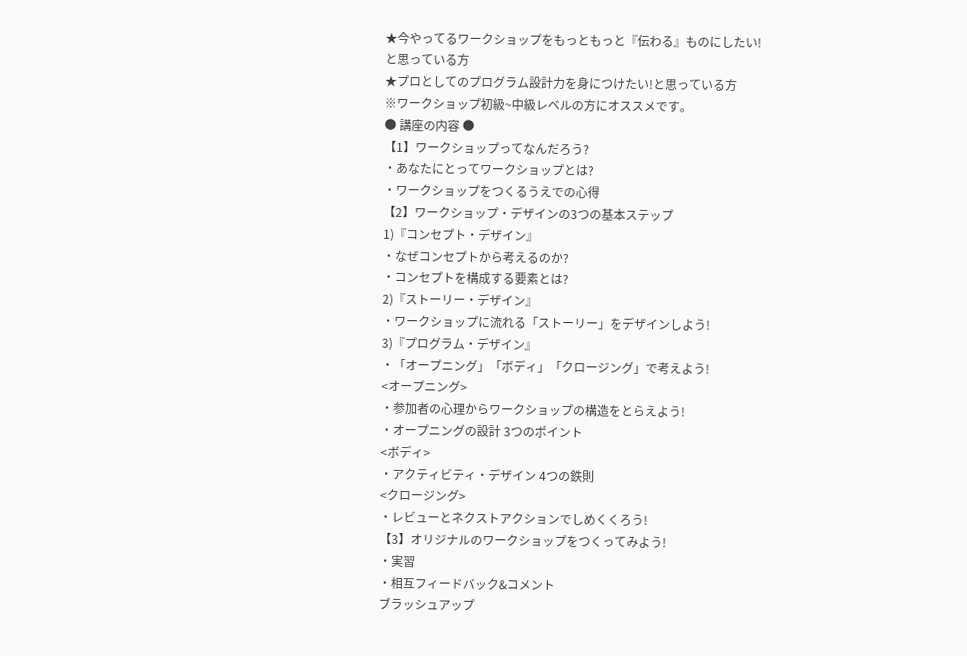★今やってるワークショップをもっともっと『伝わる』ものにしたい!
と思っている方
★プロとしてのプログラム設計力を身につけたい!と思っている方
※ワークショップ初級~中級レベルの方にオススメです。
● 講座の内容 ●
【1】ワークショップってなんだろう?
・あなたにとってワークショップとは?
・ワークショップをつくるうえでの心得
【2】ワークショップ・デザインの3つの基本ステップ
1)『コンセプト・デザイン』
・なぜコンセプトから考えるのか?
・コンセプトを構成する要素とは?
2)『ストーリー・デザイン』
・ワークショップに流れる「ストーリー」をデザインしよう!
3)『プログラム・デザイン』
・「オープニング」「ボディ」「クロージング」で考えよう!
<オープニング>
・参加者の心理からワークショップの構造をとらえよう!
・オープニングの設計 3つのポイント
<ボディ>
・アクティビティ・デザイン 4つの鉄則
<クロージング>
・レビューとネクストアクションでしめくくろう!
【3】オリジナルのワークショップをつくってみよう!
・実習
・相互フィードバック&コメント
ブラッシュアップ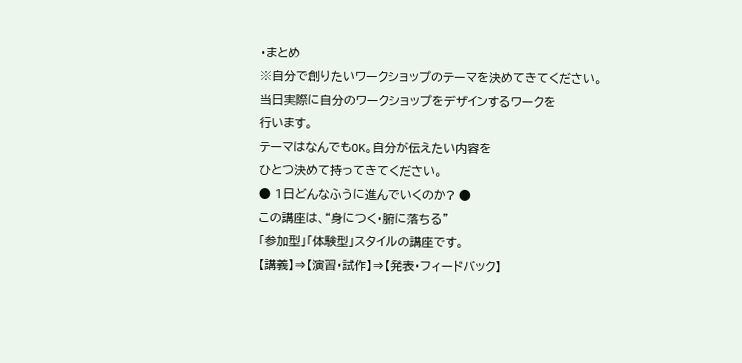・まとめ
※自分で創りたいワークショップのテーマを決めてきてください。
当日実際に自分のワークショップをデザインするワークを
行います。
テーマはなんでもOK。自分が伝えたい内容を
ひとつ決めて持ってきてください。
● 1日どんなふうに進んでいくのか? ●
この講座は、“身につく・腑に落ちる”
「参加型」「体験型」スタイルの講座です。
【講義】⇒【演習・試作】⇒【発表・フィードバック】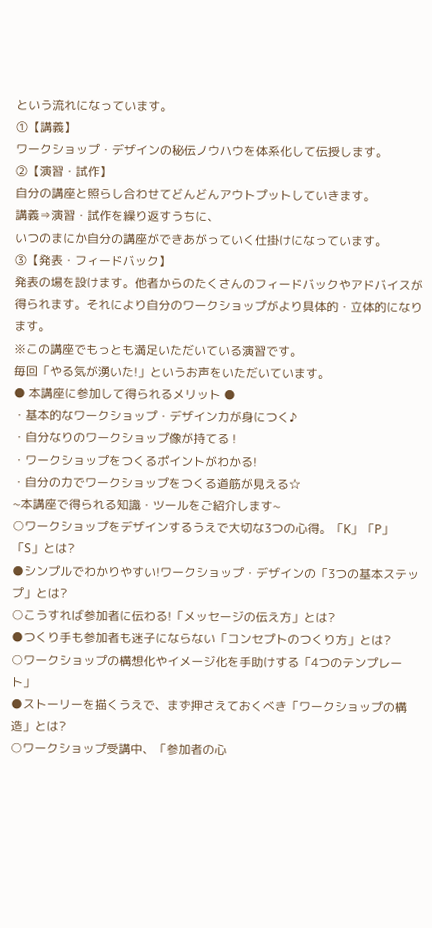という流れになっています。
①【講義】
ワークショップ・デザインの秘伝ノウハウを体系化して伝授します。
②【演習・試作】
自分の講座と照らし合わせてどんどんアウトプットしていきます。
講義⇒演習・試作を繰り返すうちに、
いつのまにか自分の講座ができあがっていく仕掛けになっています。
③【発表・フィードバック】
発表の場を設けます。他者からのたくさんのフィードバックやアドバイスが
得られます。それにより自分のワークショップがより具体的・立体的になります。
※この講座でもっとも満足いただいている演習です。
毎回「やる気が湧いた!」というお声をいただいています。
● 本講座に参加して得られるメリット ●
・基本的なワークショップ・デザイン力が身につく♪
・自分なりのワークショップ像が持てる !
・ワークショップをつくるポイントがわかる!
・自分の力でワークショップをつくる道筋が見える☆
~本講座で得られる知識・ツールをご紹介します~
○ワークショップをデザインするうえで大切な3つの心得。「K」「P」「S」とは?
●シンプルでわかりやすい!ワークショップ・デザインの「3つの基本ステップ」とは?
○こうすれば参加者に伝わる!「メッセージの伝え方」とは?
●つくり手も参加者も迷子にならない「コンセプトのつくり方」とは?
○ワークショップの構想化やイメージ化を手助けする「4つのテンプレート」
●ストーリーを描くうえで、まず押さえておくべき「ワークショップの構造」とは?
○ワークショップ受講中、「参加者の心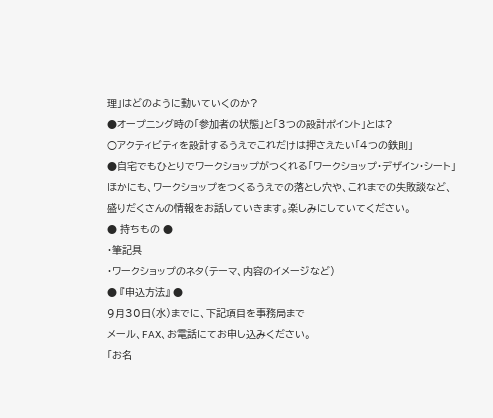理」はどのように動いていくのか?
●オープニング時の「参加者の状態」と「3つの設計ポイント」とは?
○アクティビティを設計するうえでこれだけは押さえたい「4つの鉄則」
●自宅でもひとりでワークショップがつくれる「ワークショップ・デザイン・シート」
ほかにも、ワークショップをつくるうえでの落とし穴や、これまでの失敗談など、
盛りだくさんの情報をお話していきます。楽しみにしていてください。
● 持ちもの ●
・筆記具
・ワークショップのネタ(テーマ、内容のイメージなど)
● 『申込方法』 ●
9月30日(水)までに、下記項目を事務局まで
メール、FAX、お電話にてお申し込みください。
「お名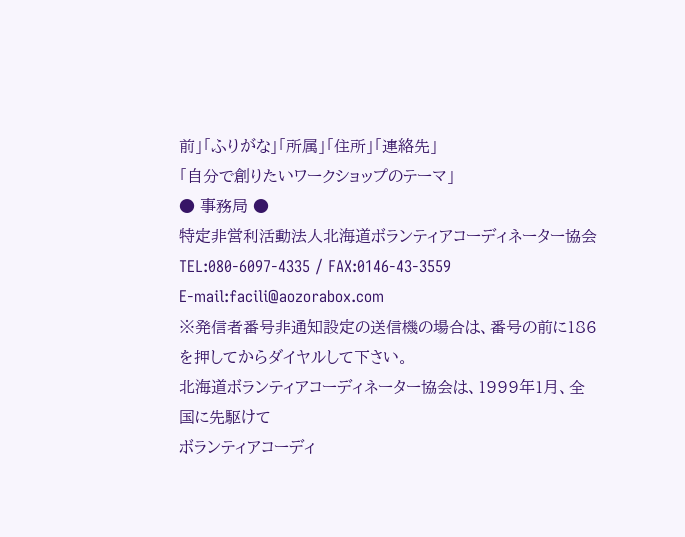前」「ふりがな」「所属」「住所」「連絡先」
「自分で創りたいワークショップのテーマ」
● 事務局 ●
特定非営利活動法人北海道ボランティアコーディネーター協会
TEL:080-6097-4335 / FAX:0146-43-3559
E-mail:facili@aozorabox.com
※発信者番号非通知設定の送信機の場合は、番号の前に186 を押してからダイヤルして下さい。
北海道ボランティアコーディネーター協会は、1999年1月、全国に先駆けて
ボランティアコーディ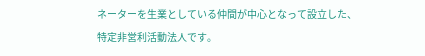ネーターを生業としている仲間が中心となって設立した、
特定非営利活動法人です。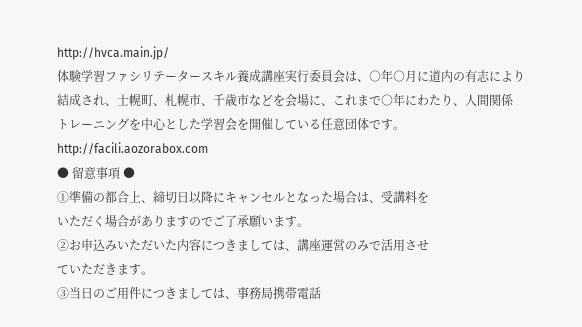http://hvca.main.jp/
体験学習ファシリテータースキル養成講座実行委員会は、○年○月に道内の有志により
結成され、士幌町、札幌市、千歳市などを会場に、これまで○年にわたり、人間関係
トレーニングを中心とした学習会を開催している任意団体です。
http://facili.aozorabox.com
● 留意事項 ●
①準備の都合上、締切日以降にキャンセルとなった場合は、受講料を
いただく場合がありますのでご了承願います。
②お申込みいただいた内容につきましては、講座運営のみで活用させ
ていただきます。
③当日のご用件につきましては、事務局携帯電話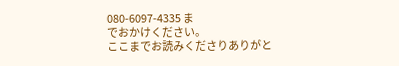080-6097-4335 ま
でおかけください。
ここまでお読みくださりありがと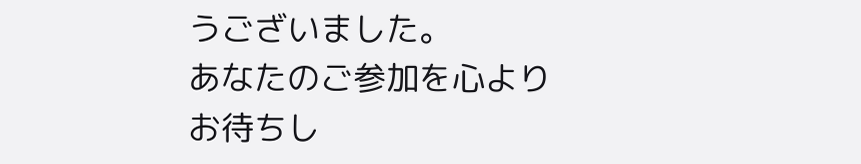うございました。
あなたのご参加を心よりお待ちし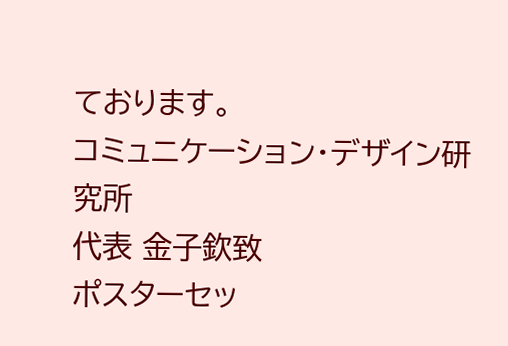ております。
コミュニケーション・デザイン研究所
代表 金子欽致
ポスターセッ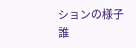ションの様子
誰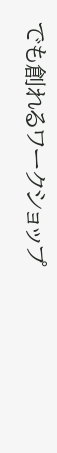でも創れるワークショップ